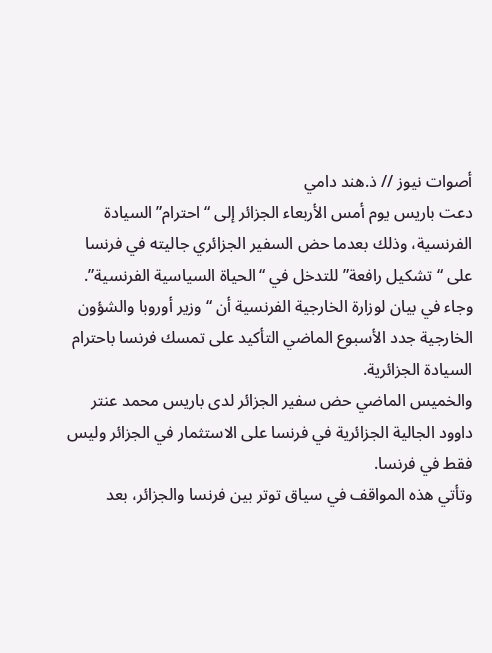أصوات نيوز // ذ.هند دامي
دعت باريس يوم أمس الأربعاء الجزائر إلى “احترام” السيادة الفرنسية، وذلك بعدما حض السفير الجزائري جاليته في فرنسا على “تشكيل رافعة” للتدخل في “الحياة السياسية الفرنسية”.
وجاء في بيان لوزارة الخارجية الفرنسية أن “وزير أوروبا والشؤون الخارجية جدد الأسبوع الماضي التأكيد على تمسك فرنسا باحترام السيادة الجزائرية.
والخميس الماضي حض سفير الجزائر لدى باريس محمد عنتر داوود الجالية الجزائرية في فرنسا على الاستثمار في الجزائر وليس فقط في فرنسا.
وتأتي هذه المواقف في سياق توتر بين فرنسا والجزائر، بعد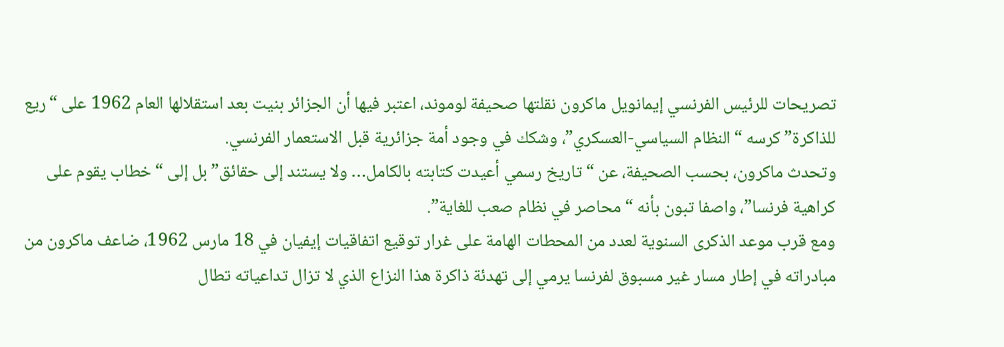تصريحات للرئيس الفرنسي إيمانويل ماكرون نقلتها صحيفة لوموند، اعتبر فيها أن الجزائر بنيت بعد استقلالها العام 1962 على “ريع للذاكرة” كرسه “النظام السياسي-العسكري”، وشكك في وجود أمة جزائرية قبل الاستعمار الفرنسي.
وتحدث ماكرون، بحسب الصحيفة، عن “تاريخ رسمي أعيدت كتابته بالكامل… ولا يستند إلى حقائق” بل إلى “خطاب يقوم على كراهية فرنسا”، واصفا تبون بأنه “محاصر في نظام صعب للغاية”.
ومع قرب موعد الذكرى السنوية لعدد من المحطات الهامة على غرار توقيع اتفاقيات إيفيان في 18 مارس 1962، ضاعف ماكرون من مبادراته في إطار مسار غير مسبوق لفرنسا يرمي إلى تهدئة ذاكرة هذا النزاع الذي لا تزال تداعياته تطال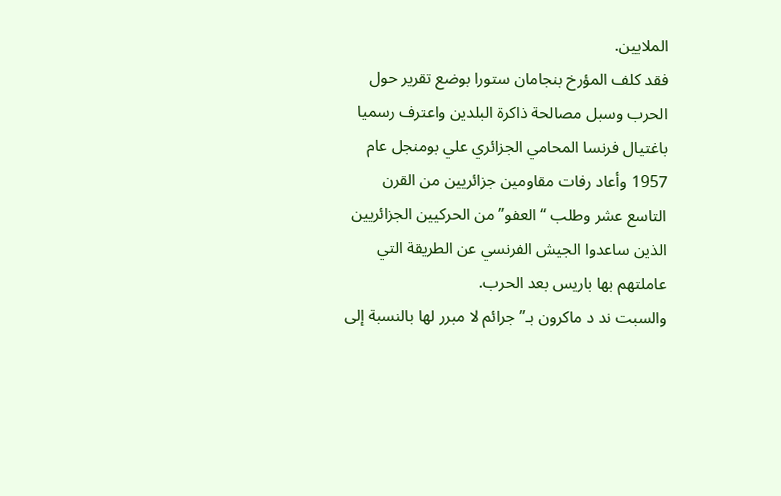الملايين.
فقد كلف المؤرخ بنجامان ستورا بوضع تقرير حول الحرب وسبل مصالحة ذاكرة البلدين واعترف رسميا باغتيال فرنسا المحامي الجزائري علي بومنجل عام 1957 وأعاد رفات مقاومين جزائريين من القرن التاسع عشر وطلب “العفو” من الحركيين الجزائريين الذين ساعدوا الجيش الفرنسي عن الطريقة التي عاملتهم بها باريس بعد الحرب.
والسبت ند د ماكرون بـ”جرائم لا مبرر لها بالنسبة إلى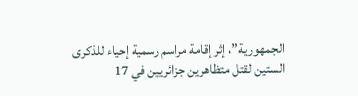الجمهورية”، إثر إقامة مراسم رسمية إحياء للذكرى الستين لقتل متظاهرين جزائريين في 17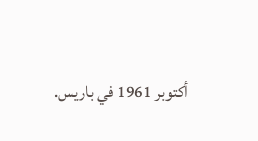أكتوبر 1961 في باريس.